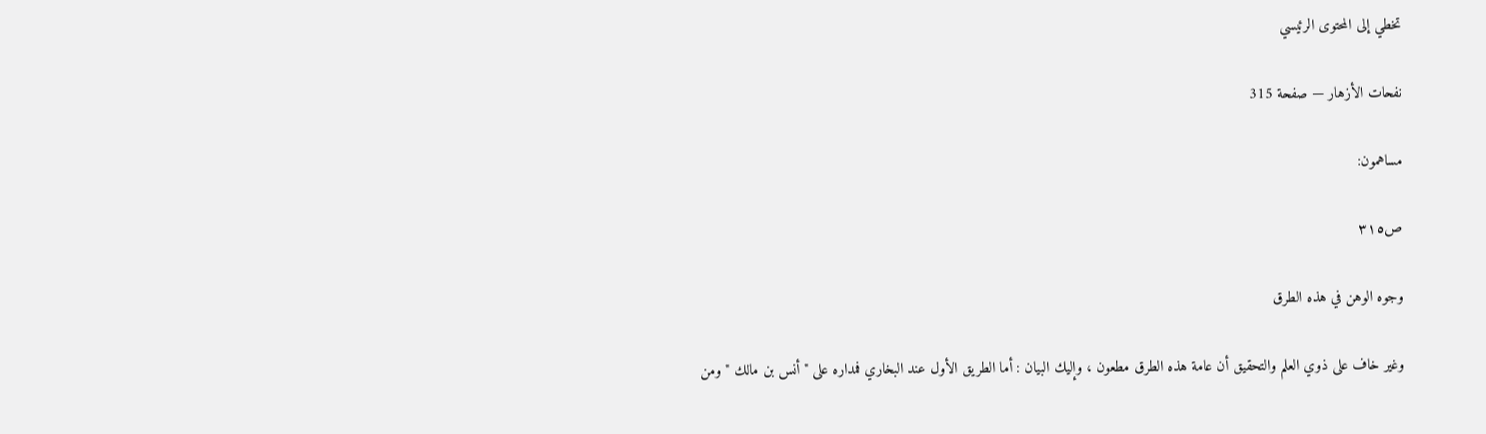تخطي إلى المحتوى الرئيسي

نفحات الأزهار — صفحة 315

مساهمون:

ص٣١٥

وجوه الوهن في هذه الطرق

وغير خاف على ذوي العلم والتحقيق أن عامة هذه الطرق مطعون ، وإليك البيان : أما الطريق الأول عند البخاري فمداره على " أنس بن مالك " ومن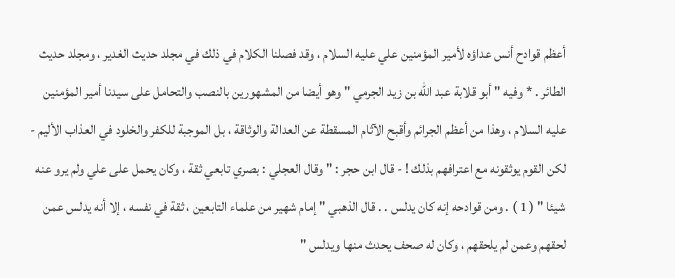أعظم قوادح أنس عداؤه لأمير المؤمنين علي عليه السلام ، وقد فصلنا الكلام في ذلك في مجلد حديث الغدير ، ومجلد حديث الطائر . * وفيه " أبو قلابة عبد الله بن زيد الجرمي " وهو أيضا من المشهورين بالنصب والتحامل على سيدنا أمير المؤمنين عليه السلام ، وهذا من أعظم الجرائم وأقبح الآثام المسقطة عن العدالة والوثاقة ، بل الموجبة للكفر والخلود في العذاب الأليم - لكن القوم يوثقونه مع اعترافهم بذلك ! - قال ابن حجر : " وقال العجلي : بصري تابعي ثقة ، وكان يحمل على علي ولم يرو عنه شيئا " ( 1 ) . ومن قوادحه إنه كان يدلس . . قال الذهبي " إمام شهير من علماء التابعين ، ثقة في نفسه ، إلا أنه يدلس عمن لحقهم وعمن لم يلحقهم ، وكان له صحف يحدث منها ويدلس "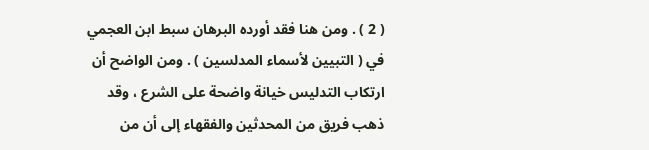( 2 ) . ومن هنا فقد أورده البرهان سبط ابن العجمي في ( التبيين لأسماء المدلسين ) . ومن الواضح أن ارتكاب التدليس خيانة واضحة على الشرع ، وقد ذهب فريق من المحدثين والفقهاء إلى أن من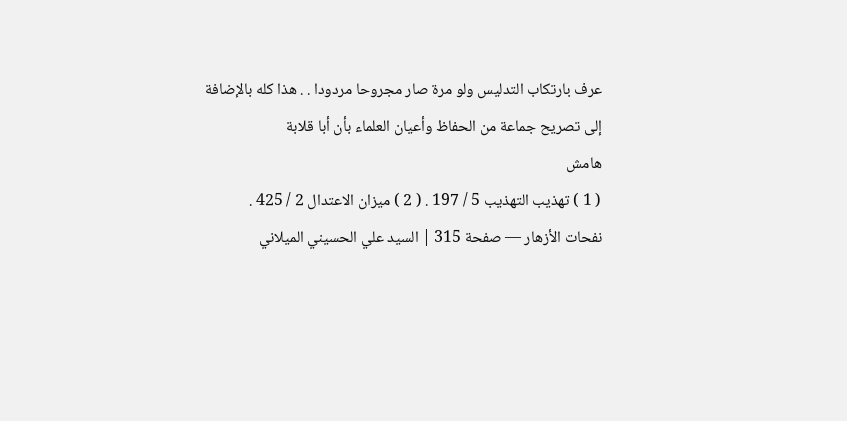عرف بارتكاب التدليس ولو مرة صار مجروحا مردودا . . هذا كله بالإضافة إلى تصريح جماعة من الحفاظ وأعيان العلماء بأن أبا قلابة
هامش
( 1 ) تهذيب التهذيب 5 / 197 . ( 2 ) ميزان الاعتدال 2 / 425 .
نفحات الأزهار — صفحة 315 | السيد علي الحسيني الميلاني